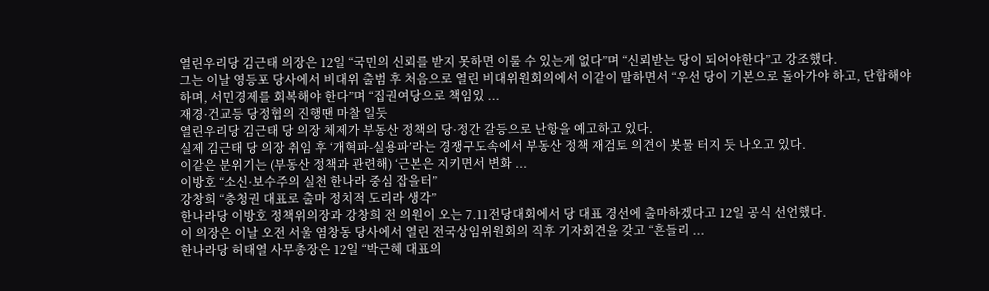열린우리당 김근태 의장은 12일 “국민의 신뢰를 받지 못하면 이룰 수 있는게 없다”며 “신뢰받는 당이 되어야한다”고 강조했다.
그는 이날 영등포 당사에서 비대위 출범 후 처음으로 열린 비대위원회의에서 이같이 말하면서 “우선 당이 기본으로 돌아가야 하고, 단합해야 하며, 서민경제를 회복해야 한다”며 “집권여당으로 책임있 ...
재경·건교등 당정협의 진행땐 마찰 일듯
열린우리당 김근태 당 의장 체제가 부동산 정책의 당·정간 갈등으로 난항을 예고하고 있다.
실제 김근태 당 의장 취임 후 ‘개혁파-실용파’라는 경쟁구도속에서 부동산 정책 재검토 의견이 봇물 터지 듯 나오고 있다.
이같은 분위기는 (부동산 정책과 관련해) ‘근본은 지키면서 변화 ...
이방호 “소신·보수주의 실천 한나라 중심 잡을터”
강창희 “충청권 대표로 출마 정치적 도리라 생각”
한나라당 이방호 정책위의장과 강창희 전 의원이 오는 7.11전당대회에서 당 대표 경선에 출마하겠다고 12일 공식 선언했다.
이 의장은 이날 오전 서울 염창동 당사에서 열린 전국상임위원회의 직후 기자회견을 갖고 “흔들리 ...
한나라당 허태열 사무총장은 12일 “박근혜 대표의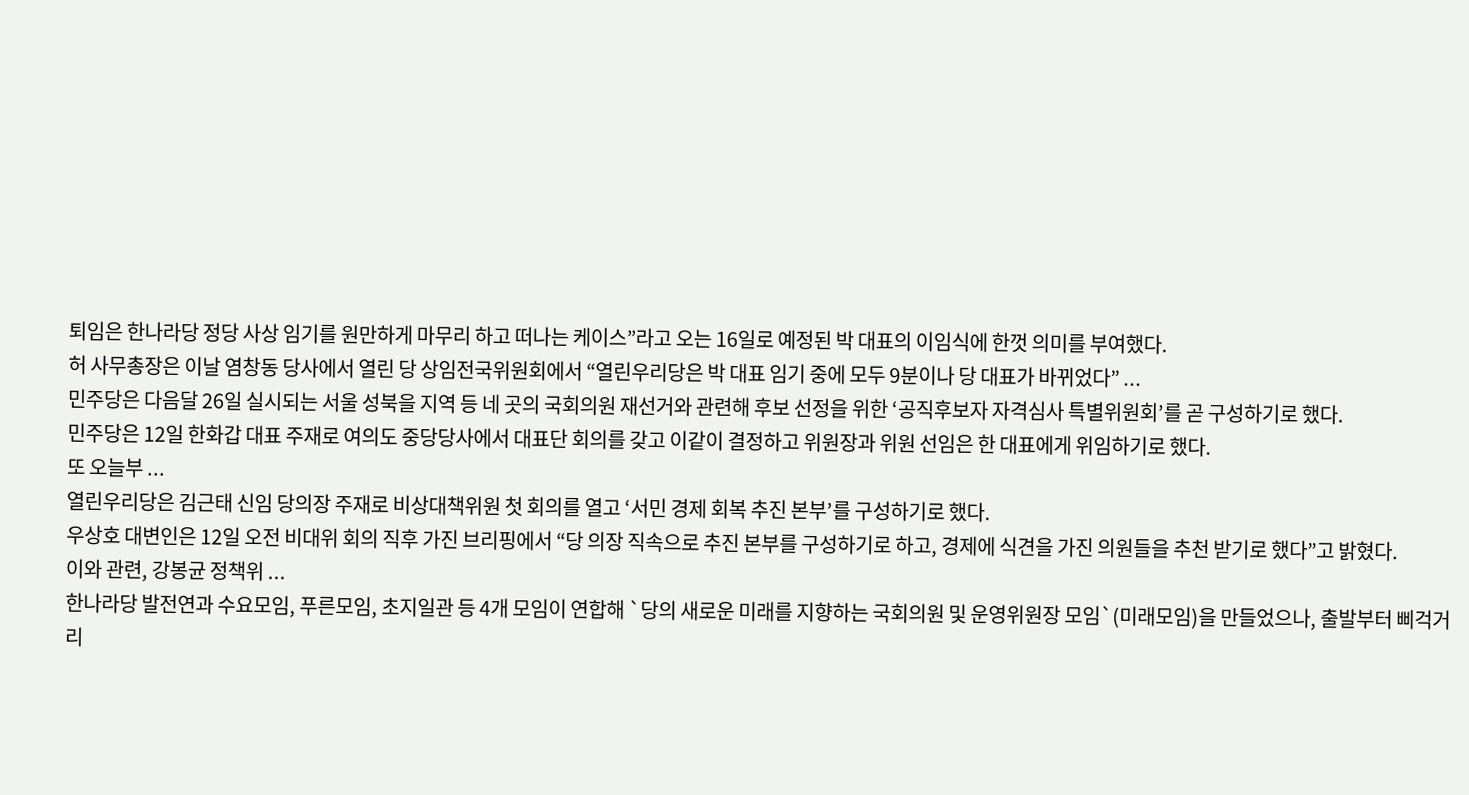퇴임은 한나라당 정당 사상 임기를 원만하게 마무리 하고 떠나는 케이스”라고 오는 16일로 예정된 박 대표의 이임식에 한껏 의미를 부여했다.
허 사무총장은 이날 염창동 당사에서 열린 당 상임전국위원회에서 “열린우리당은 박 대표 임기 중에 모두 9분이나 당 대표가 바뀌었다” ...
민주당은 다음달 26일 실시되는 서울 성북을 지역 등 네 곳의 국회의원 재선거와 관련해 후보 선정을 위한 ‘공직후보자 자격심사 특별위원회’를 곧 구성하기로 했다.
민주당은 12일 한화갑 대표 주재로 여의도 중당당사에서 대표단 회의를 갖고 이같이 결정하고 위원장과 위원 선임은 한 대표에게 위임하기로 했다.
또 오늘부 ...
열린우리당은 김근태 신임 당의장 주재로 비상대책위원 첫 회의를 열고 ‘서민 경제 회복 추진 본부’를 구성하기로 했다.
우상호 대변인은 12일 오전 비대위 회의 직후 가진 브리핑에서 “당 의장 직속으로 추진 본부를 구성하기로 하고, 경제에 식견을 가진 의원들을 추천 받기로 했다”고 밝혔다.
이와 관련, 강봉균 정책위 ...
한나라당 발전연과 수요모임, 푸른모임, 초지일관 등 4개 모임이 연합해 `당의 새로운 미래를 지향하는 국회의원 및 운영위원장 모임`(미래모임)을 만들었으나, 출발부터 삐걱거리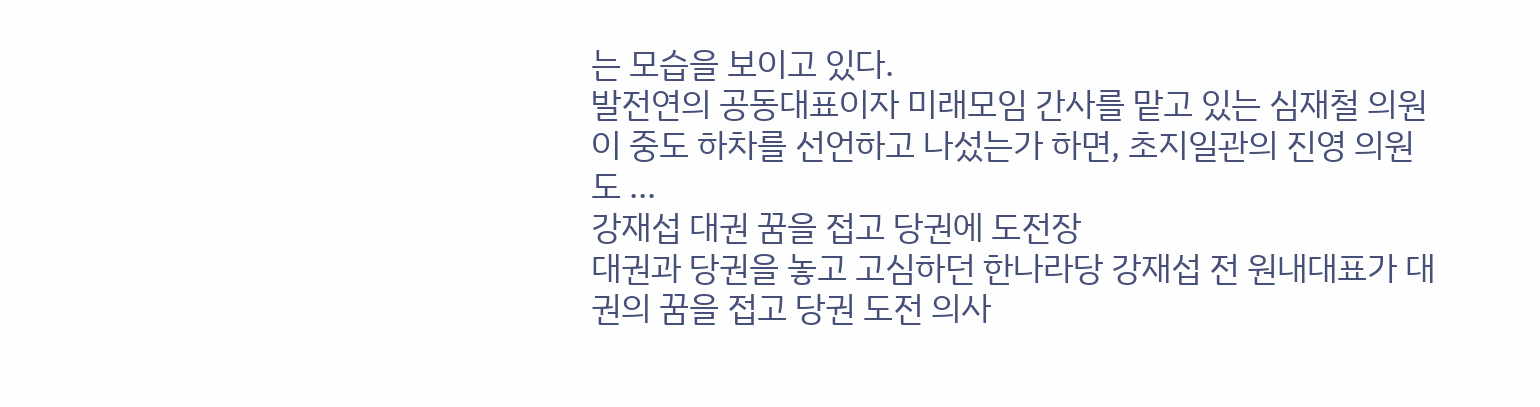는 모습을 보이고 있다.
발전연의 공동대표이자 미래모임 간사를 맡고 있는 심재철 의원이 중도 하차를 선언하고 나섰는가 하면, 초지일관의 진영 의원도 ...
강재섭 대권 꿈을 접고 당권에 도전장
대권과 당권을 놓고 고심하던 한나라당 강재섭 전 원내대표가 대권의 꿈을 접고 당권 도전 의사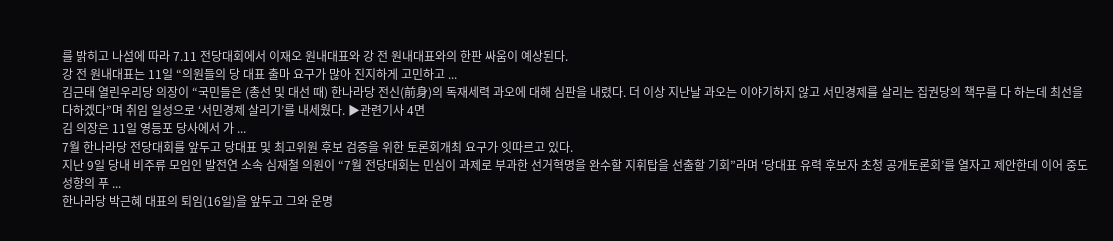를 밝히고 나섬에 따라 7.11 전당대회에서 이재오 원내대표와 강 전 원내대표와의 한판 싸움이 예상된다.
강 전 원내대표는 11일 “의원들의 당 대표 출마 요구가 많아 진지하게 고민하고 ...
김근태 열린우리당 의장이 “국민들은 (총선 및 대선 때) 한나라당 전신(前身)의 독재세력 과오에 대해 심판을 내렸다. 더 이상 지난날 과오는 이야기하지 않고 서민경제를 살리는 집권당의 책무를 다 하는데 최선을 다하겠다”며 취임 일성으로 ‘서민경제 살리기’를 내세웠다. ▶관련기사 4면
김 의장은 11일 영등포 당사에서 가 ...
7월 한나라당 전당대회를 앞두고 당대표 및 최고위원 후보 검증을 위한 토론회개최 요구가 잇따르고 있다.
지난 9일 당내 비주류 모임인 발전연 소속 심재철 의원이 “7월 전당대회는 민심이 과제로 부과한 선거혁명을 완수할 지휘탑을 선출할 기회”라며 ‘당대표 유력 후보자 초청 공개토론회’를 열자고 제안한데 이어 중도성향의 푸 ...
한나라당 박근혜 대표의 퇴임(16일)을 앞두고 그와 운명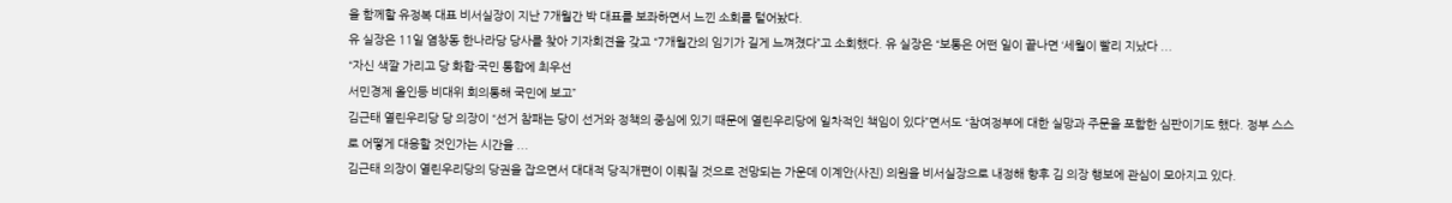을 함께할 유정복 대표 비서실장이 지난 7개월간 박 대표를 보좌하면서 느낀 소회를 털어놨다.
유 실장은 11일 염창동 한나라당 당사를 찾아 기자회견을 갖고 “7개월간의 임기가 길게 느껴졌다”고 소회했다. 유 실장은 “보통은 어떤 일이 끝나면 ‘세월이 빨리 지났다 ...
“자신 색깔 가리고 당 화합·국민 통합에 최우선
서민경제 올인등 비대위 회의통해 국민에 보고”
김근태 열린우리당 당 의장이 “선거 참패는 당이 선거와 정책의 중심에 있기 때문에 열린우리당에 일차적인 책임이 있다”면서도 “참여정부에 대한 실망과 주문을 포함한 심판이기도 했다. 정부 스스로 어떻게 대응할 것인가는 시간을 ...
김근태 의장이 열린우리당의 당권을 잡으면서 대대적 당직개편이 이뤄질 것으로 전망되는 가운데 이계안(사진) 의원을 비서실장으로 내정해 향후 김 의장 행보에 관심이 모아지고 있다.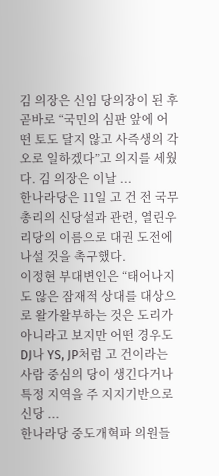김 의장은 신임 당의장이 된 후 곧바로 “국민의 심판 앞에 어떤 토도 달지 않고 사즉생의 각오로 일하겠다”고 의지를 세웠다. 김 의장은 이날 ...
한나라당은 11일 고 건 전 국무총리의 신당설과 관련, 열린우리당의 이름으로 대권 도전에 나설 것을 촉구했다.
이정현 부대변인은 “태어나지도 않은 잠재적 상대를 대상으로 왈가왈부하는 것은 도리가 아니라고 보지만 어떤 경우도 DJ나 YS, JP처럼 고 건이라는 사람 중심의 당이 생긴다거나 특정 지역을 주 지지기반으로 신당 ...
한나라당 중도개혁파 의원들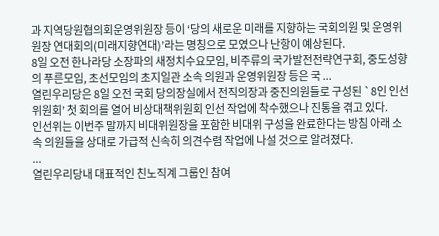과 지역당원협의회운영위원장 등이 ‘당의 새로운 미래를 지향하는 국회의원 및 운영위원장 연대회의(미래지향연대)’라는 명칭으로 모였으나 난항이 예상된다.
8일 오전 한나라당 소장파의 새정치수요모임, 비주류의 국가발전전략연구회, 중도성향의 푸른모임, 초선모임의 초지일관 소속 의원과 운영위원장 등은 국 ...
열린우리당은 8일 오전 국회 당의장실에서 전직의장과 중진의원들로 구성된 `8인 인선위원회’ 첫 회의를 열어 비상대책위원회 인선 작업에 착수했으나 진통을 겪고 있다.
인선위는 이번주 말까지 비대위원장을 포함한 비대위 구성을 완료한다는 방침 아래 소속 의원들을 상대로 가급적 신속히 의견수렴 작업에 나설 것으로 알려졌다.
...
열린우리당내 대표적인 친노직계 그룹인 참여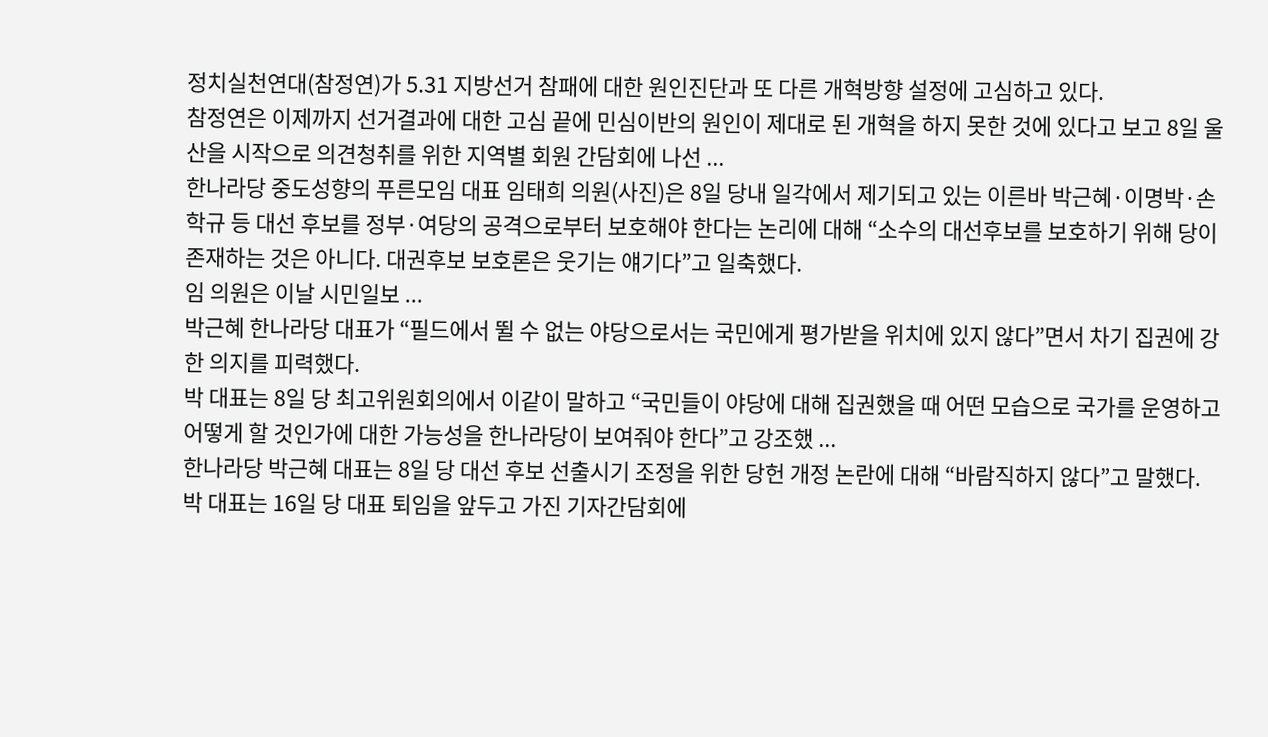정치실천연대(참정연)가 5.31 지방선거 참패에 대한 원인진단과 또 다른 개혁방향 설정에 고심하고 있다.
참정연은 이제까지 선거결과에 대한 고심 끝에 민심이반의 원인이 제대로 된 개혁을 하지 못한 것에 있다고 보고 8일 울산을 시작으로 의견청취를 위한 지역별 회원 간담회에 나선 ...
한나라당 중도성향의 푸른모임 대표 임태희 의원(사진)은 8일 당내 일각에서 제기되고 있는 이른바 박근혜·이명박·손학규 등 대선 후보를 정부·여당의 공격으로부터 보호해야 한다는 논리에 대해 “소수의 대선후보를 보호하기 위해 당이 존재하는 것은 아니다. 대권후보 보호론은 웃기는 얘기다”고 일축했다.
임 의원은 이날 시민일보 ...
박근혜 한나라당 대표가 “필드에서 뛸 수 없는 야당으로서는 국민에게 평가받을 위치에 있지 않다”면서 차기 집권에 강한 의지를 피력했다.
박 대표는 8일 당 최고위원회의에서 이같이 말하고 “국민들이 야당에 대해 집권했을 때 어떤 모습으로 국가를 운영하고 어떻게 할 것인가에 대한 가능성을 한나라당이 보여줘야 한다”고 강조했 ...
한나라당 박근혜 대표는 8일 당 대선 후보 선출시기 조정을 위한 당헌 개정 논란에 대해 “바람직하지 않다”고 말했다.
박 대표는 16일 당 대표 퇴임을 앞두고 가진 기자간담회에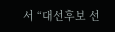서 “대선후보 선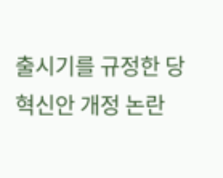출시기를 규정한 당 혁신안 개정 논란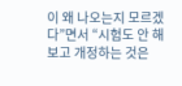이 왜 나오는지 모르겠다”면서 “시험도 안 해보고 개정하는 것은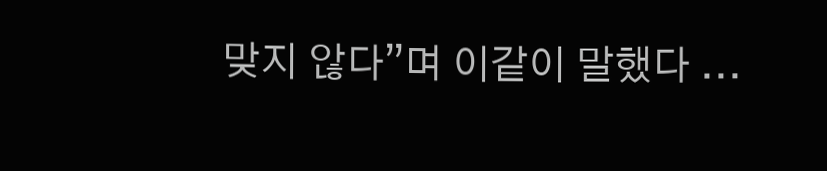맞지 않다”며 이같이 말했다 ...